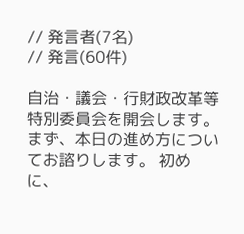// 発言者(7名)
// 発言(60件)

自治・議会・行財政改革等特別委員会を開会します。 まず、本日の進め方についてお諮りします。 初めに、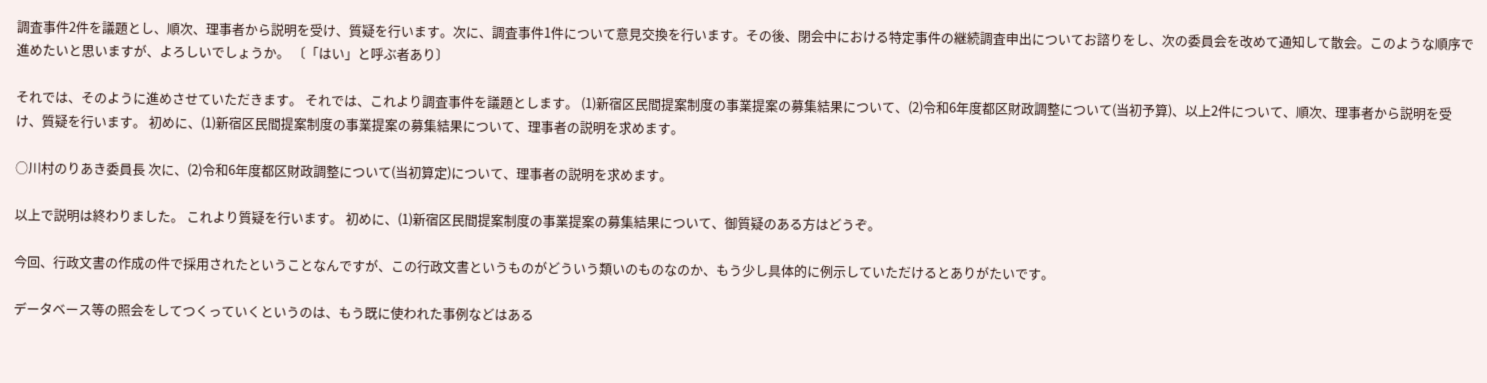調査事件2件を議題とし、順次、理事者から説明を受け、質疑を行います。次に、調査事件1件について意見交換を行います。その後、閉会中における特定事件の継続調査申出についてお諮りをし、次の委員会を改めて通知して散会。このような順序で進めたいと思いますが、よろしいでしょうか。 〔「はい」と呼ぶ者あり〕

それでは、そのように進めさせていただきます。 それでは、これより調査事件を議題とします。 (1)新宿区民間提案制度の事業提案の募集結果について、(2)令和6年度都区財政調整について(当初予算)、以上2件について、順次、理事者から説明を受け、質疑を行います。 初めに、(1)新宿区民間提案制度の事業提案の募集結果について、理事者の説明を求めます。

○川村のりあき委員長 次に、(2)令和6年度都区財政調整について(当初算定)について、理事者の説明を求めます。

以上で説明は終わりました。 これより質疑を行います。 初めに、(1)新宿区民間提案制度の事業提案の募集結果について、御質疑のある方はどうぞ。

今回、行政文書の作成の件で採用されたということなんですが、この行政文書というものがどういう類いのものなのか、もう少し具体的に例示していただけるとありがたいです。

データベース等の照会をしてつくっていくというのは、もう既に使われた事例などはある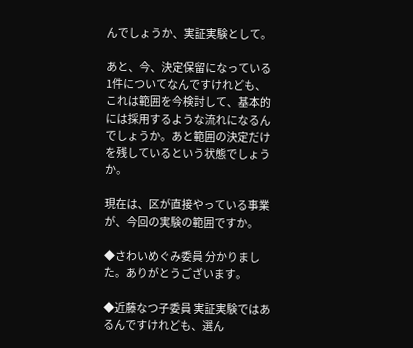んでしょうか、実証実験として。

あと、今、決定保留になっている1件についてなんですけれども、これは範囲を今検討して、基本的には採用するような流れになるんでしょうか。あと範囲の決定だけを残しているという状態でしょうか。

現在は、区が直接やっている事業が、今回の実験の範囲ですか。

◆さわいめぐみ委員 分かりました。ありがとうございます。

◆近藤なつ子委員 実証実験ではあるんですけれども、選ん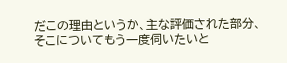だこの理由というか、主な評価された部分、そこについてもう一度伺いたいと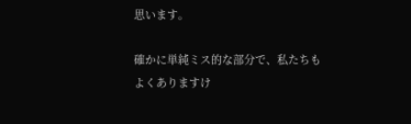思います。

確かに単純ミス的な部分で、私たちもよくありますけ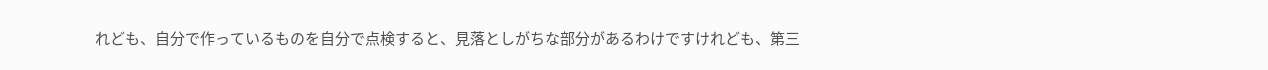れども、自分で作っているものを自分で点検すると、見落としがちな部分があるわけですけれども、第三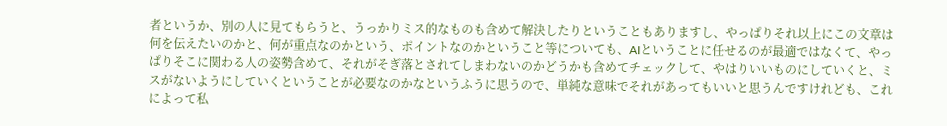者というか、別の人に見てもらうと、うっかりミス的なものも含めて解決したりということもありますし、やっぱりそれ以上にこの文章は何を伝えたいのかと、何が重点なのかという、ポイントなのかということ等についても、AIということに任せるのが最適ではなくて、やっぱりそこに関わる人の姿勢含めて、それがそぎ落とされてしまわないのかどうかも含めてチェックして、やはりいいものにしていくと、ミスがないようにしていくということが必要なのかなというふうに思うので、単純な意味でそれがあってもいいと思うんですけれども、これによって私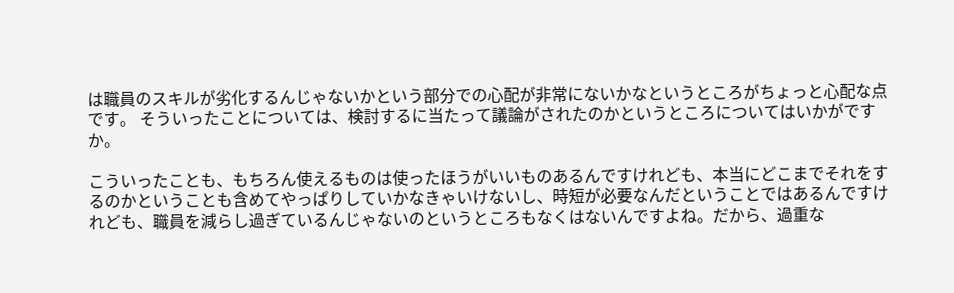は職員のスキルが劣化するんじゃないかという部分での心配が非常にないかなというところがちょっと心配な点です。 そういったことについては、検討するに当たって議論がされたのかというところについてはいかがですか。

こういったことも、もちろん使えるものは使ったほうがいいものあるんですけれども、本当にどこまでそれをするのかということも含めてやっぱりしていかなきゃいけないし、時短が必要なんだということではあるんですけれども、職員を減らし過ぎているんじゃないのというところもなくはないんですよね。だから、過重な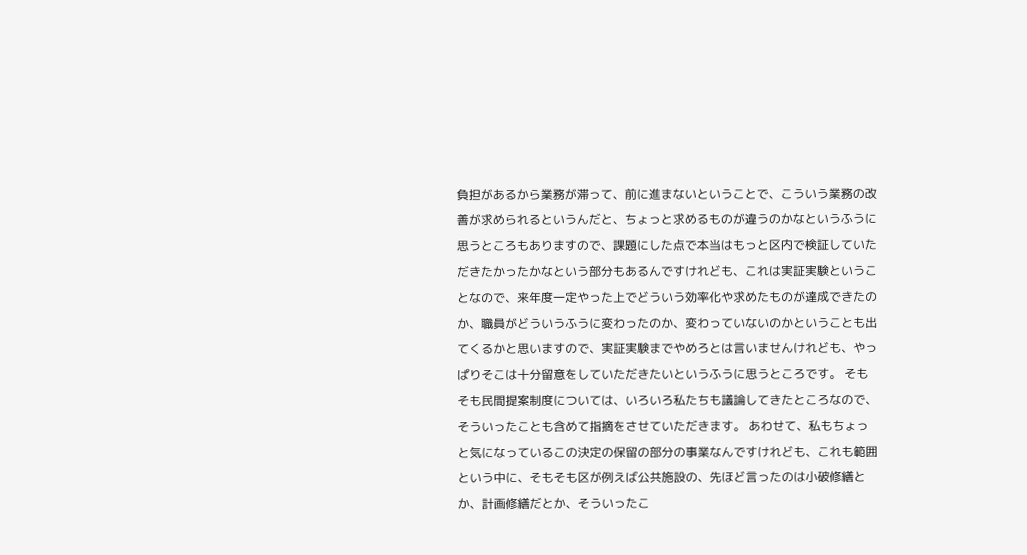負担があるから業務が滞って、前に進まないということで、こういう業務の改善が求められるというんだと、ちょっと求めるものが違うのかなというふうに思うところもありますので、課題にした点で本当はもっと区内で検証していただきたかったかなという部分もあるんですけれども、これは実証実験ということなので、来年度一定やった上でどういう効率化や求めたものが達成できたのか、職員がどういうふうに変わったのか、変わっていないのかということも出てくるかと思いますので、実証実験までやめろとは言いませんけれども、やっぱりそこは十分留意をしていただきたいというふうに思うところです。 そもそも民間提案制度については、いろいろ私たちも議論してきたところなので、そういったことも含めて指摘をさせていただきます。 あわせて、私もちょっと気になっているこの決定の保留の部分の事業なんですけれども、これも範囲という中に、そもそも区が例えば公共施設の、先ほど言ったのは小破修繕とか、計画修繕だとか、そういったこ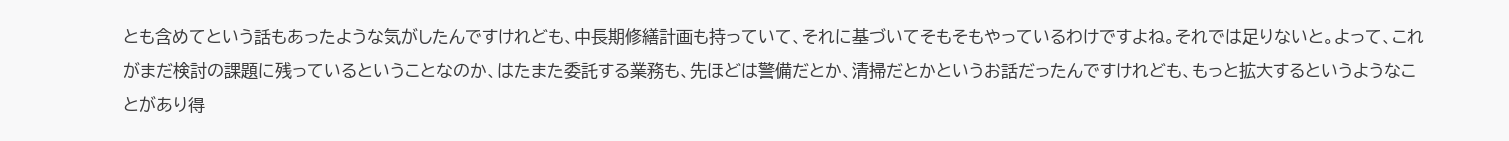とも含めてという話もあったような気がしたんですけれども、中長期修繕計画も持っていて、それに基づいてそもそもやっているわけですよね。それでは足りないと。よって、これがまだ検討の課題に残っているということなのか、はたまた委託する業務も、先ほどは警備だとか、清掃だとかというお話だったんですけれども、もっと拡大するというようなことがあり得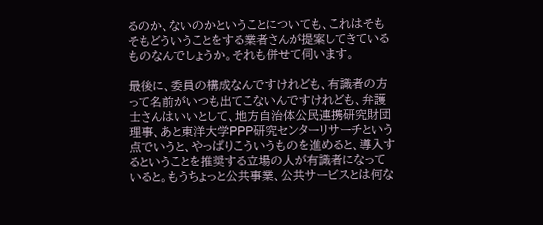るのか、ないのかということについても、これはそもそもどういうことをする業者さんが提案してきているものなんでしょうか。それも併せて伺います。

最後に、委員の構成なんですけれども、有識者の方って名前がいつも出てこないんですけれども、弁護士さんはいいとして、地方自治体公民連携研究財団理事、あと東洋大学PPP研究センターリサーチという点でいうと、やっぱりこういうものを進めると、導入するということを推奨する立場の人が有識者になっていると。もうちょっと公共事業、公共サービスとは何な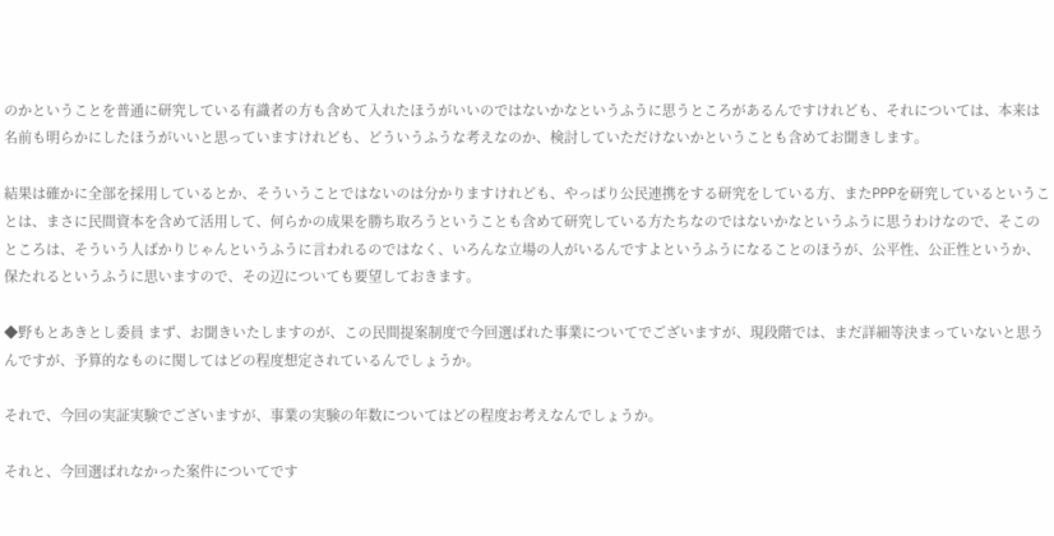のかということを普通に研究している有識者の方も含めて入れたほうがいいのではないかなというふうに思うところがあるんですけれども、それについては、本来は名前も明らかにしたほうがいいと思っていますけれども、どういうふうな考えなのか、検討していただけないかということも含めてお聞きします。

結果は確かに全部を採用しているとか、そういうことではないのは分かりますけれども、やっぱり公民連携をする研究をしている方、またPPPを研究しているということは、まさに民間資本を含めて活用して、何らかの成果を勝ち取ろうということも含めて研究している方たちなのではないかなというふうに思うわけなので、そこのところは、そういう人ばかりじゃんというふうに言われるのではなく、いろんな立場の人がいるんですよというふうになることのほうが、公平性、公正性というか、保たれるというふうに思いますので、その辺についても要望しておきます。

◆野もとあきとし委員 まず、お聞きいたしますのが、この民間提案制度で今回選ばれた事業についてでございますが、現段階では、まだ詳細等決まっていないと思うんですが、予算的なものに関してはどの程度想定されているんでしょうか。

それで、今回の実証実験でございますが、事業の実験の年数についてはどの程度お考えなんでしょうか。

それと、今回選ばれなかった案件についてです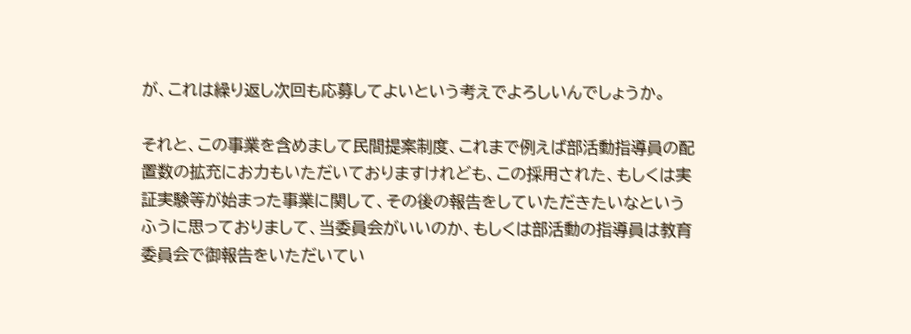が、これは繰り返し次回も応募してよいという考えでよろしいんでしょうか。

それと、この事業を含めまして民間提案制度、これまで例えば部活動指導員の配置数の拡充にお力もいただいておりますけれども、この採用された、もしくは実証実験等が始まった事業に関して、その後の報告をしていただきたいなというふうに思っておりまして、当委員会がいいのか、もしくは部活動の指導員は教育委員会で御報告をいただいてい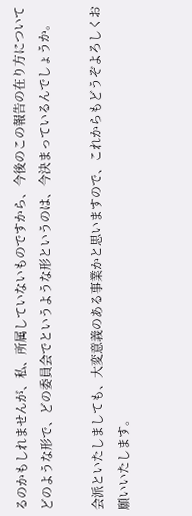るのかもしれませんが、私、所属していないものですから、今後のこの報告の在り方についてどのような形で、どの委員会でというような形というのは、今決まっているんでしょうか。

会派といたしましても、大変意義のある事業かと思いますので、これからもどうぞよろしくお願いいたします。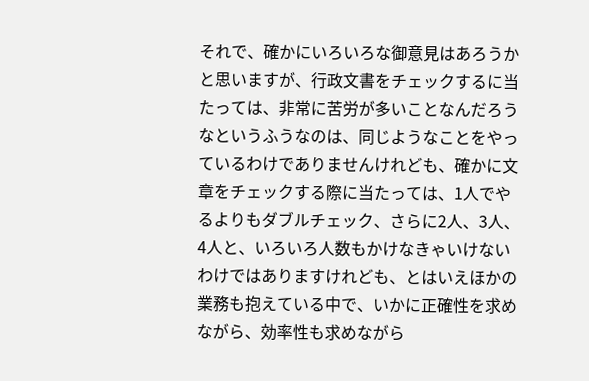それで、確かにいろいろな御意見はあろうかと思いますが、行政文書をチェックするに当たっては、非常に苦労が多いことなんだろうなというふうなのは、同じようなことをやっているわけでありませんけれども、確かに文章をチェックする際に当たっては、1人でやるよりもダブルチェック、さらに2人、3人、4人と、いろいろ人数もかけなきゃいけないわけではありますけれども、とはいえほかの業務も抱えている中で、いかに正確性を求めながら、効率性も求めながら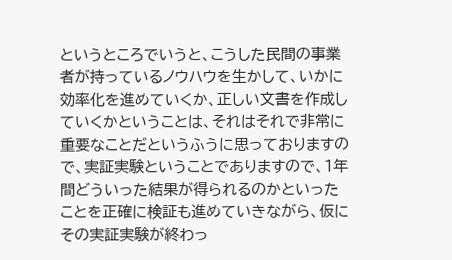というところでいうと、こうした民間の事業者が持っているノウハウを生かして、いかに効率化を進めていくか、正しい文書を作成していくかということは、それはそれで非常に重要なことだというふうに思っておりますので、実証実験ということでありますので、1年間どういった結果が得られるのかといったことを正確に検証も進めていきながら、仮にその実証実験が終わっ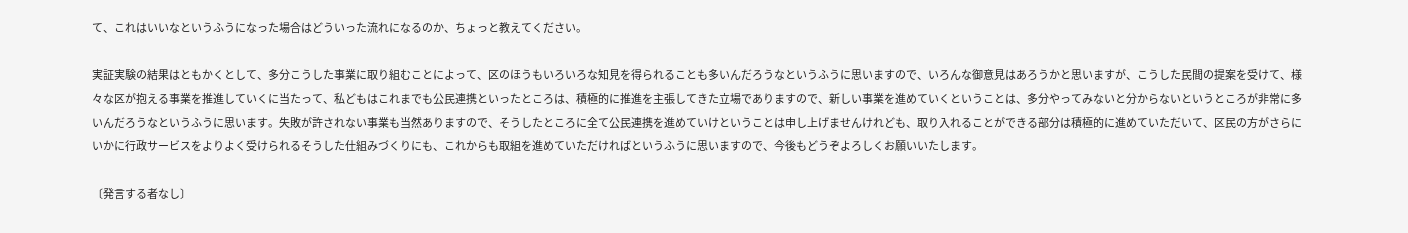て、これはいいなというふうになった場合はどういった流れになるのか、ちょっと教えてください。

実証実験の結果はともかくとして、多分こうした事業に取り組むことによって、区のほうもいろいろな知見を得られることも多いんだろうなというふうに思いますので、いろんな御意見はあろうかと思いますが、こうした民間の提案を受けて、様々な区が抱える事業を推進していくに当たって、私どもはこれまでも公民連携といったところは、積極的に推進を主張してきた立場でありますので、新しい事業を進めていくということは、多分やってみないと分からないというところが非常に多いんだろうなというふうに思います。失敗が許されない事業も当然ありますので、そうしたところに全て公民連携を進めていけということは申し上げませんけれども、取り入れることができる部分は積極的に進めていただいて、区民の方がさらにいかに行政サービスをよりよく受けられるそうした仕組みづくりにも、これからも取組を進めていただければというふうに思いますので、今後もどうぞよろしくお願いいたします。

〔発言する者なし〕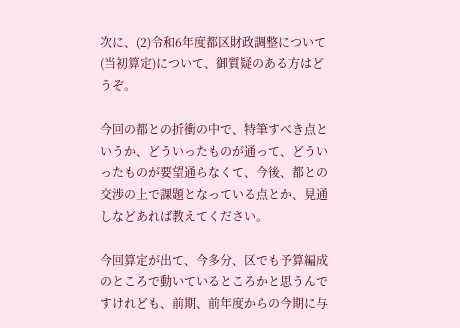次に、(2)令和6年度都区財政調整について(当初算定)について、御質疑のある方はどうぞ。

今回の都との折衝の中で、特筆すべき点というか、どういったものが通って、どういったものが要望通らなくて、今後、都との交渉の上で課題となっている点とか、見通しなどあれば教えてください。

今回算定が出て、今多分、区でも予算編成のところで動いているところかと思うんですけれども、前期、前年度からの今期に与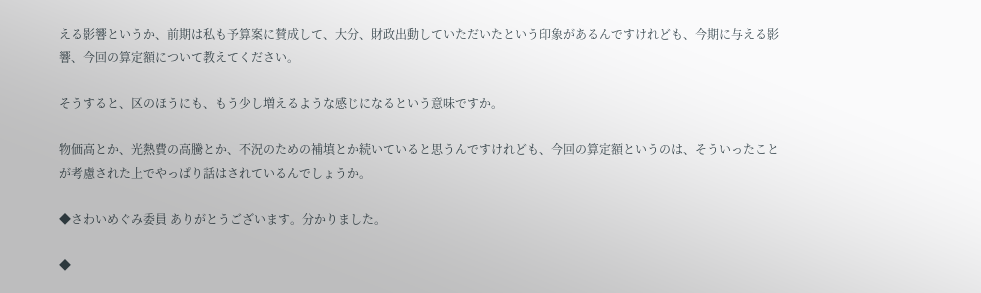える影響というか、前期は私も予算案に賛成して、大分、財政出動していただいたという印象があるんですけれども、今期に与える影響、今回の算定額について教えてください。

そうすると、区のほうにも、もう少し増えるような感じになるという意味ですか。

物価高とか、光熱費の高騰とか、不況のための補填とか続いていると思うんですけれども、今回の算定額というのは、そういったことが考慮された上でやっぱり話はされているんでしょうか。

◆さわいめぐみ委員 ありがとうございます。分かりました。

◆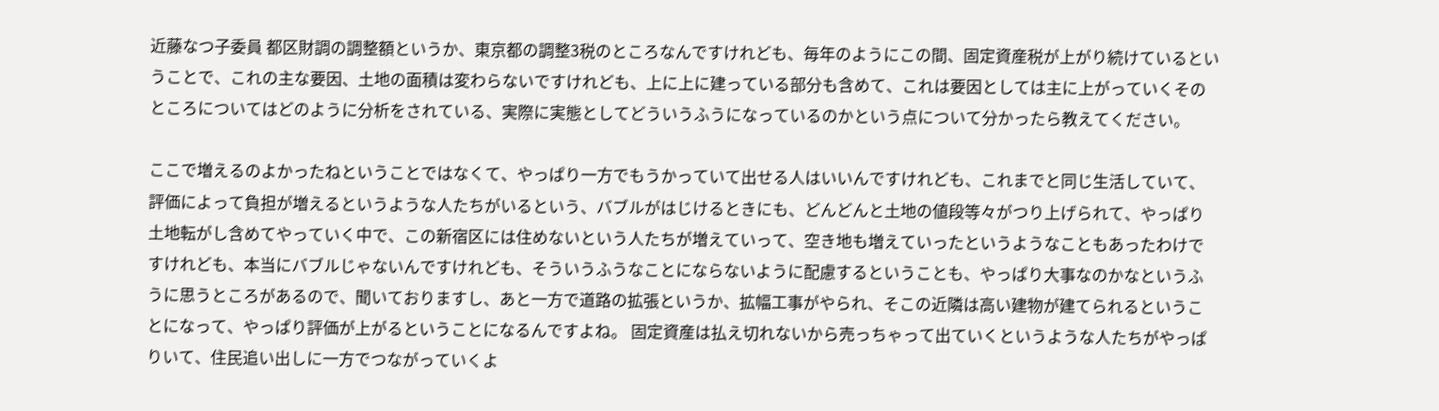近藤なつ子委員 都区財調の調整額というか、東京都の調整3税のところなんですけれども、毎年のようにこの間、固定資産税が上がり続けているということで、これの主な要因、土地の面積は変わらないですけれども、上に上に建っている部分も含めて、これは要因としては主に上がっていくそのところについてはどのように分析をされている、実際に実態としてどういうふうになっているのかという点について分かったら教えてください。

ここで増えるのよかったねということではなくて、やっぱり一方でもうかっていて出せる人はいいんですけれども、これまでと同じ生活していて、評価によって負担が増えるというような人たちがいるという、バブルがはじけるときにも、どんどんと土地の値段等々がつり上げられて、やっぱり土地転がし含めてやっていく中で、この新宿区には住めないという人たちが増えていって、空き地も増えていったというようなこともあったわけですけれども、本当にバブルじゃないんですけれども、そういうふうなことにならないように配慮するということも、やっぱり大事なのかなというふうに思うところがあるので、聞いておりますし、あと一方で道路の拡張というか、拡幅工事がやられ、そこの近隣は高い建物が建てられるということになって、やっぱり評価が上がるということになるんですよね。 固定資産は払え切れないから売っちゃって出ていくというような人たちがやっぱりいて、住民追い出しに一方でつながっていくよ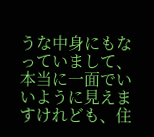うな中身にもなっていまして、本当に一面でいいように見えますけれども、住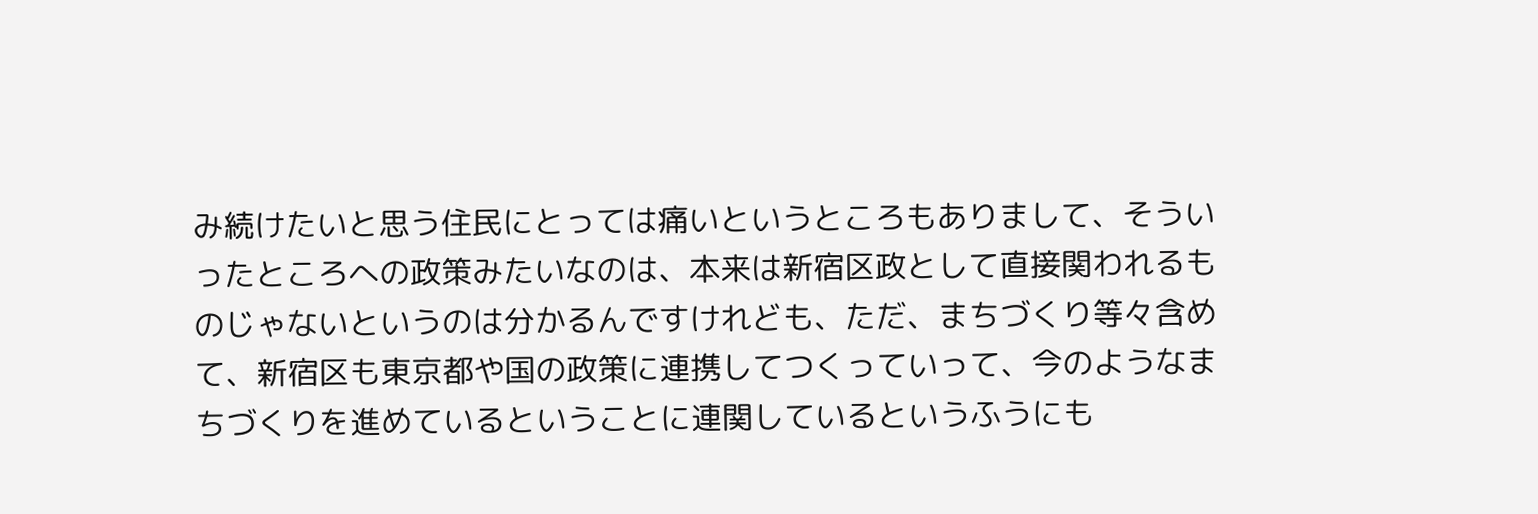み続けたいと思う住民にとっては痛いというところもありまして、そういったところへの政策みたいなのは、本来は新宿区政として直接関われるものじゃないというのは分かるんですけれども、ただ、まちづくり等々含めて、新宿区も東京都や国の政策に連携してつくっていって、今のようなまちづくりを進めているということに連関しているというふうにも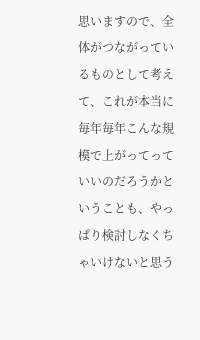思いますので、全体がつながっているものとして考えて、これが本当に毎年毎年こんな規模で上がってっていいのだろうかということも、やっぱり検討しなくちゃいけないと思う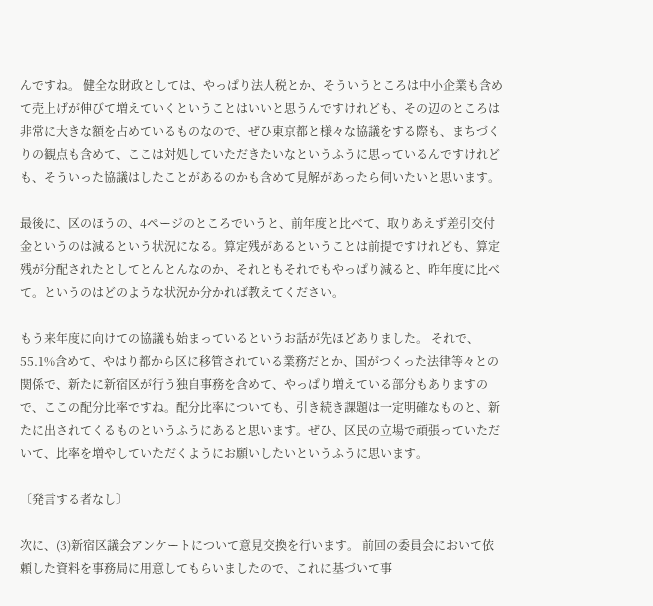んですね。 健全な財政としては、やっぱり法人税とか、そういうところは中小企業も含めて売上げが伸びて増えていくということはいいと思うんですけれども、その辺のところは非常に大きな額を占めているものなので、ぜひ東京都と様々な協議をする際も、まちづくりの観点も含めて、ここは対処していただきたいなというふうに思っているんですけれども、そういった協議はしたことがあるのかも含めて見解があったら伺いたいと思います。

最後に、区のほうの、4ページのところでいうと、前年度と比べて、取りあえず差引交付金というのは減るという状況になる。算定残があるということは前提ですけれども、算定残が分配されたとしてとんとんなのか、それともそれでもやっぱり減ると、昨年度に比べて。というのはどのような状況か分かれば教えてください。

もう来年度に向けての協議も始まっているというお話が先ほどありました。 それで、55.1%含めて、やはり都から区に移管されている業務だとか、国がつくった法律等々との関係で、新たに新宿区が行う独自事務を含めて、やっぱり増えている部分もありますので、ここの配分比率ですね。配分比率についても、引き続き課題は一定明確なものと、新たに出されてくるものというふうにあると思います。ぜひ、区民の立場で頑張っていただいて、比率を増やしていただくようにお願いしたいというふうに思います。

〔発言する者なし〕

次に、(3)新宿区議会アンケートについて意見交換を行います。 前回の委員会において依頼した資料を事務局に用意してもらいましたので、これに基づいて事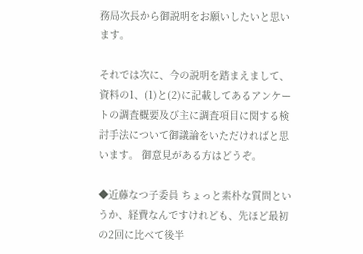務局次長から御説明をお願いしたいと思います。

それでは次に、今の説明を踏まえまして、資料の1、(1)と(2)に記載してあるアンケートの調査概要及び主に調査項目に関する検討手法について御議論をいただければと思います。 御意見がある方はどうぞ。

◆近藤なつ子委員 ちょっと素朴な質問というか、経費なんですけれども、先ほど最初の2回に比べて後半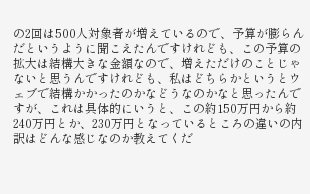の2回は500人対象者が増えているので、予算が膨らんだというように聞こえたんですけれども、この予算の拡大は結構大きな金額なので、増えただけのことじゃないと思うんですけれども、私はどちらかというとウェブで結構かかったのかなどうなのかなと思ったんですが、これは具体的にいうと、この約150万円から約240万円とか、230万円となっているところの違いの内訳はどんな感じなのか教えてくだ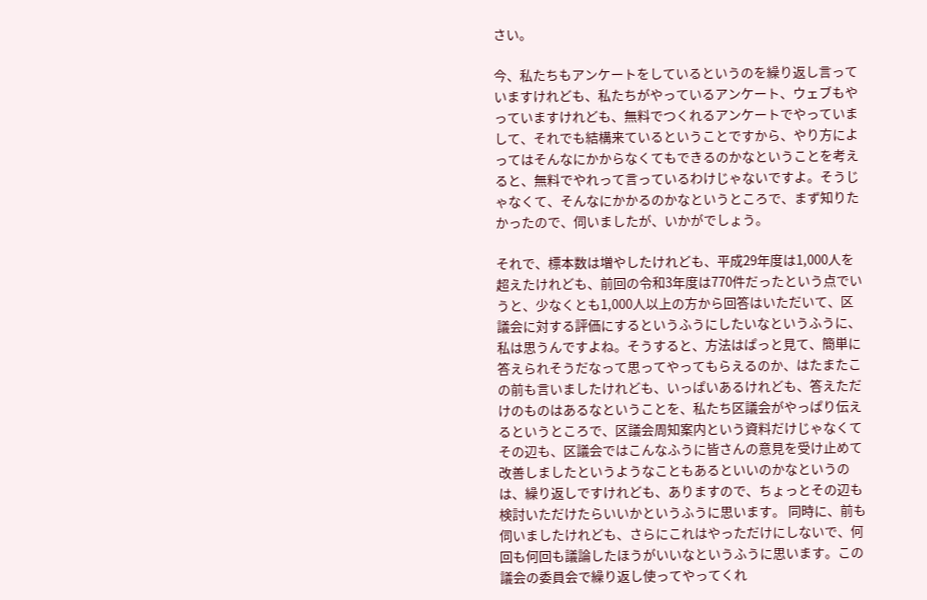さい。

今、私たちもアンケートをしているというのを繰り返し言っていますけれども、私たちがやっているアンケート、ウェブもやっていますけれども、無料でつくれるアンケートでやっていまして、それでも結構来ているということですから、やり方によってはそんなにかからなくてもできるのかなということを考えると、無料でやれって言っているわけじゃないですよ。そうじゃなくて、そんなにかかるのかなというところで、まず知りたかったので、伺いましたが、いかがでしょう。

それで、標本数は増やしたけれども、平成29年度は1,000人を超えたけれども、前回の令和3年度は770件だったという点でいうと、少なくとも1,000人以上の方から回答はいただいて、区議会に対する評価にするというふうにしたいなというふうに、私は思うんですよね。そうすると、方法はぱっと見て、簡単に答えられそうだなって思ってやってもらえるのか、はたまたこの前も言いましたけれども、いっぱいあるけれども、答えただけのものはあるなということを、私たち区議会がやっぱり伝えるというところで、区議会周知案内という資料だけじゃなくてその辺も、区議会ではこんなふうに皆さんの意見を受け止めて改善しましたというようなこともあるといいのかなというのは、繰り返しですけれども、ありますので、ちょっとその辺も検討いただけたらいいかというふうに思います。 同時に、前も伺いましたけれども、さらにこれはやっただけにしないで、何回も何回も議論したほうがいいなというふうに思います。この議会の委員会で繰り返し使ってやってくれ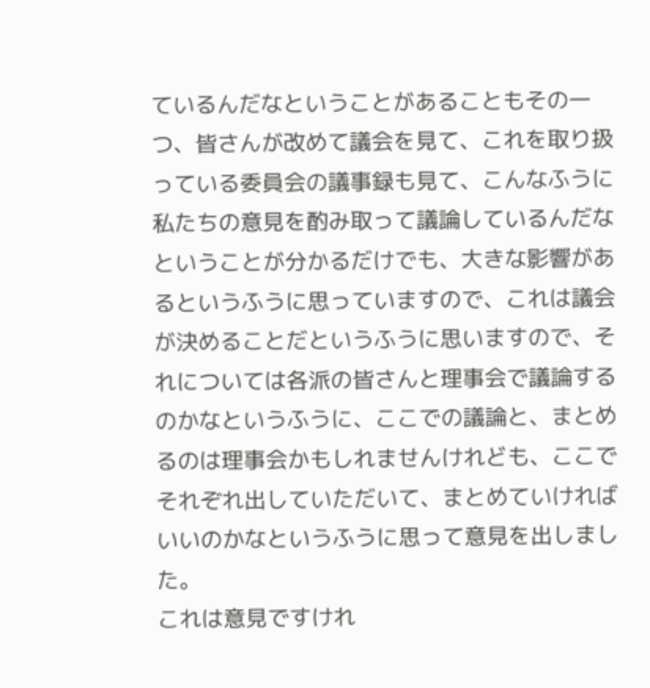ているんだなということがあることもその一つ、皆さんが改めて議会を見て、これを取り扱っている委員会の議事録も見て、こんなふうに私たちの意見を酌み取って議論しているんだなということが分かるだけでも、大きな影響があるというふうに思っていますので、これは議会が決めることだというふうに思いますので、それについては各派の皆さんと理事会で議論するのかなというふうに、ここでの議論と、まとめるのは理事会かもしれませんけれども、ここでそれぞれ出していただいて、まとめていければいいのかなというふうに思って意見を出しました。
これは意見ですけれ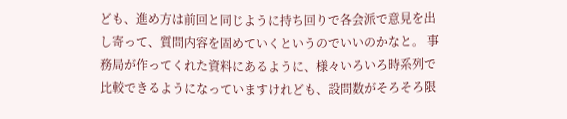ども、進め方は前回と同じように持ち回りで各会派で意見を出し寄って、質問内容を固めていくというのでいいのかなと。 事務局が作ってくれた資料にあるように、様々いろいろ時系列で比較できるようになっていますけれども、設問数がそろそろ限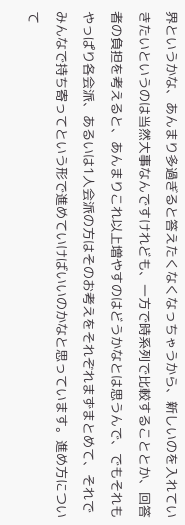界というかな、あんまり多過ぎると答えたくなくなっちゃうから、新しいのを入れていきたいというのは当然大事なんですけれども、一方で時系列で比較することとか、回答者の負担を考えると、あんまりこれ以上増やすのはどうかなとは思うんで、でもそれもやっぱり各会派、あるいは1人会派の方はそのお考えをそれぞれまずまとめて、それでみんなで持ち寄ってという形で進めていけばいいのかなと思っています。進め方について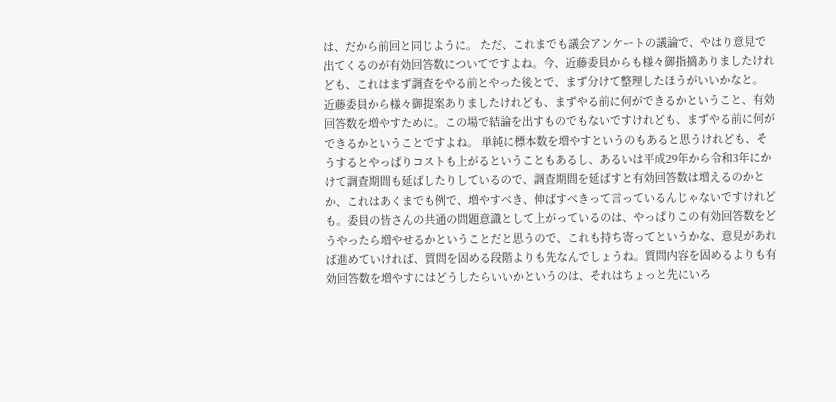は、だから前回と同じように。 ただ、これまでも議会アンケートの議論で、やはり意見で出てくるのが有効回答数についてですよね。今、近藤委員からも様々御指摘ありましたけれども、これはまず調査をやる前とやった後とで、まず分けて整理したほうがいいかなと。 近藤委員から様々御提案ありましたけれども、まずやる前に何ができるかということ、有効回答数を増やすために。この場で結論を出すものでもないですけれども、まずやる前に何ができるかということですよね。 単純に標本数を増やすというのもあると思うけれども、そうするとやっぱりコストも上がるということもあるし、あるいは平成29年から令和3年にかけて調査期間も延ばしたりしているので、調査期間を延ばすと有効回答数は増えるのかとか、これはあくまでも例で、増やすべき、伸ばすべきって言っているんじゃないですけれども。委員の皆さんの共通の問題意識として上がっているのは、やっぱりこの有効回答数をどうやったら増やせるかということだと思うので、これも持ち寄ってというかな、意見があれば進めていければ、質問を固める段階よりも先なんでしょうね。質問内容を固めるよりも有効回答数を増やすにはどうしたらいいかというのは、それはちょっと先にいろ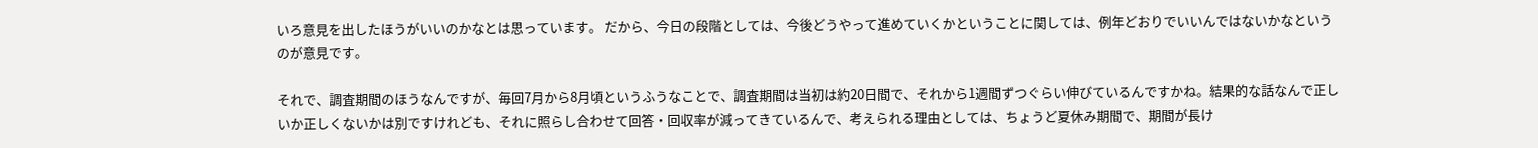いろ意見を出したほうがいいのかなとは思っています。 だから、今日の段階としては、今後どうやって進めていくかということに関しては、例年どおりでいいんではないかなというのが意見です。

それで、調査期間のほうなんですが、毎回7月から8月頃というふうなことで、調査期間は当初は約20日間で、それから1週間ずつぐらい伸びているんですかね。結果的な話なんで正しいか正しくないかは別ですけれども、それに照らし合わせて回答・回収率が減ってきているんで、考えられる理由としては、ちょうど夏休み期間で、期間が長け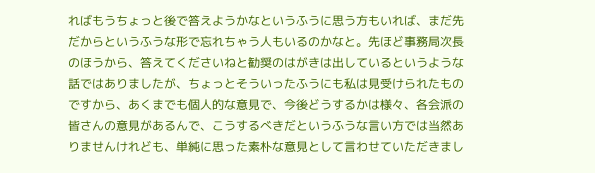ればもうちょっと後で答えようかなというふうに思う方もいれば、まだ先だからというふうな形で忘れちゃう人もいるのかなと。先ほど事務局次長のほうから、答えてくださいねと勧奨のはがきは出しているというような話ではありましたが、ちょっとそういったふうにも私は見受けられたものですから、あくまでも個人的な意見で、今後どうするかは様々、各会派の皆さんの意見があるんで、こうするべきだというふうな言い方では当然ありませんけれども、単純に思った素朴な意見として言わせていただきまし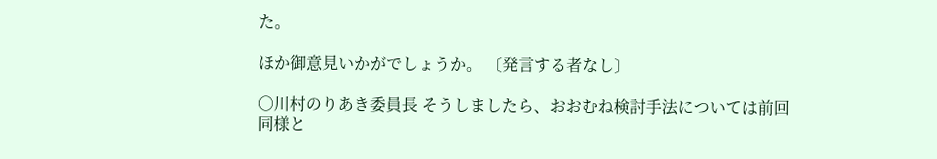た。

ほか御意見いかがでしょうか。 〔発言する者なし〕

○川村のりあき委員長 そうしましたら、おおむね検討手法については前回同様と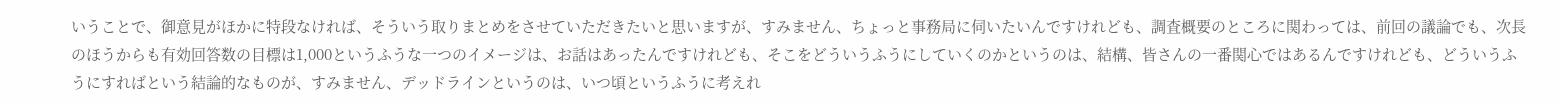いうことで、御意見がほかに特段なければ、そういう取りまとめをさせていただきたいと思いますが、すみません、ちょっと事務局に伺いたいんですけれども、調査概要のところに関わっては、前回の議論でも、次長のほうからも有効回答数の目標は1,000というふうな一つのイメージは、お話はあったんですけれども、そこをどういうふうにしていくのかというのは、結構、皆さんの一番関心ではあるんですけれども、どういうふうにすればという結論的なものが、すみません、デッドラインというのは、いつ頃というふうに考えれ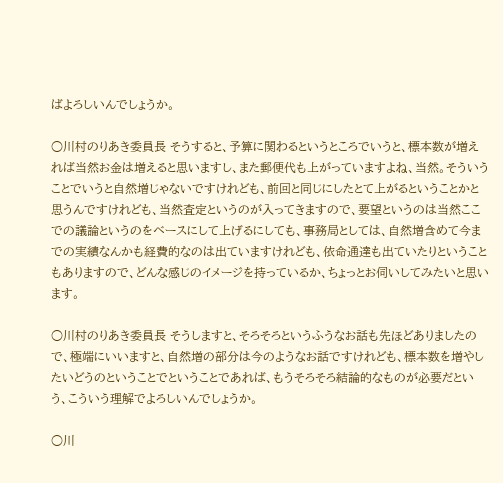ばよろしいんでしょうか。

○川村のりあき委員長 そうすると、予算に関わるというところでいうと、標本数が増えれば当然お金は増えると思いますし、また郵便代も上がっていますよね、当然。そういうことでいうと自然増じゃないですけれども、前回と同じにしたとて上がるということかと思うんですけれども、当然査定というのが入ってきますので、要望というのは当然ここでの議論というのをベースにして上げるにしても、事務局としては、自然増含めて今までの実績なんかも経費的なのは出ていますけれども、依命通達も出ていたりということもありますので、どんな感じのイメージを持っているか、ちょっとお伺いしてみたいと思います。

○川村のりあき委員長 そうしますと、そろそろというふうなお話も先ほどありましたので、極端にいいますと、自然増の部分は今のようなお話ですけれども、標本数を増やしたいどうのということでということであれば、もうそろそろ結論的なものが必要だという、こういう理解でよろしいんでしょうか。

○川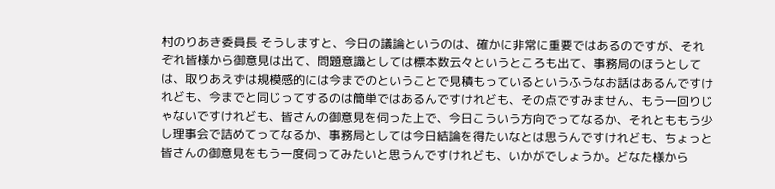村のりあき委員長 そうしますと、今日の議論というのは、確かに非常に重要ではあるのですが、それぞれ皆様から御意見は出て、問題意識としては標本数云々というところも出て、事務局のほうとしては、取りあえずは規模感的には今までのということで見積もっているというふうなお話はあるんですけれども、今までと同じってするのは簡単ではあるんですけれども、その点ですみません、もう一回りじゃないですけれども、皆さんの御意見を伺った上で、今日こういう方向でってなるか、それとももう少し理事会で詰めてってなるか、事務局としては今日結論を得たいなとは思うんですけれども、ちょっと皆さんの御意見をもう一度伺ってみたいと思うんですけれども、いかがでしょうか。どなた様から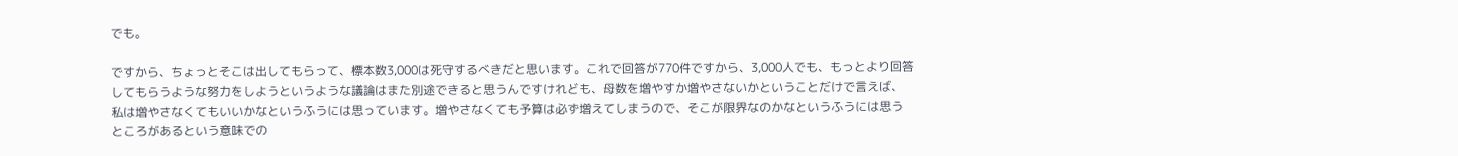でも。

ですから、ちょっとそこは出してもらって、標本数3,000は死守するべきだと思います。これで回答が770件ですから、3,000人でも、もっとより回答してもらうような努力をしようというような議論はまた別途できると思うんですけれども、母数を増やすか増やさないかということだけで言えば、私は増やさなくてもいいかなというふうには思っています。増やさなくても予算は必ず増えてしまうので、そこが限界なのかなというふうには思うところがあるという意味での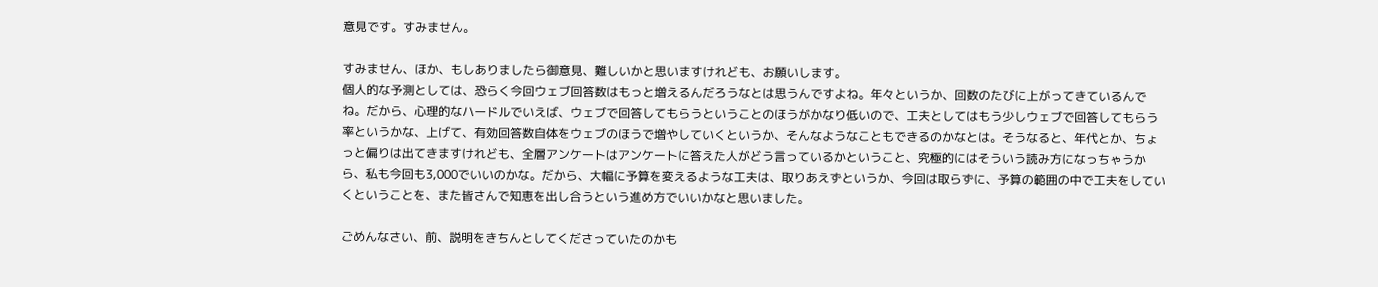意見です。すみません。

すみません、ほか、もしありましたら御意見、難しいかと思いますけれども、お願いします。
個人的な予測としては、恐らく今回ウェブ回答数はもっと増えるんだろうなとは思うんですよね。年々というか、回数のたびに上がってきているんでね。だから、心理的なハードルでいえば、ウェブで回答してもらうということのほうがかなり低いので、工夫としてはもう少しウェブで回答してもらう率というかな、上げて、有効回答数自体をウェブのほうで増やしていくというか、そんなようなこともできるのかなとは。そうなると、年代とか、ちょっと偏りは出てきますけれども、全層アンケートはアンケートに答えた人がどう言っているかということ、究極的にはそういう読み方になっちゃうから、私も今回も3,000でいいのかな。だから、大幅に予算を変えるような工夫は、取りあえずというか、今回は取らずに、予算の範囲の中で工夫をしていくということを、また皆さんで知恵を出し合うという進め方でいいかなと思いました。

ごめんなさい、前、説明をきちんとしてくださっていたのかも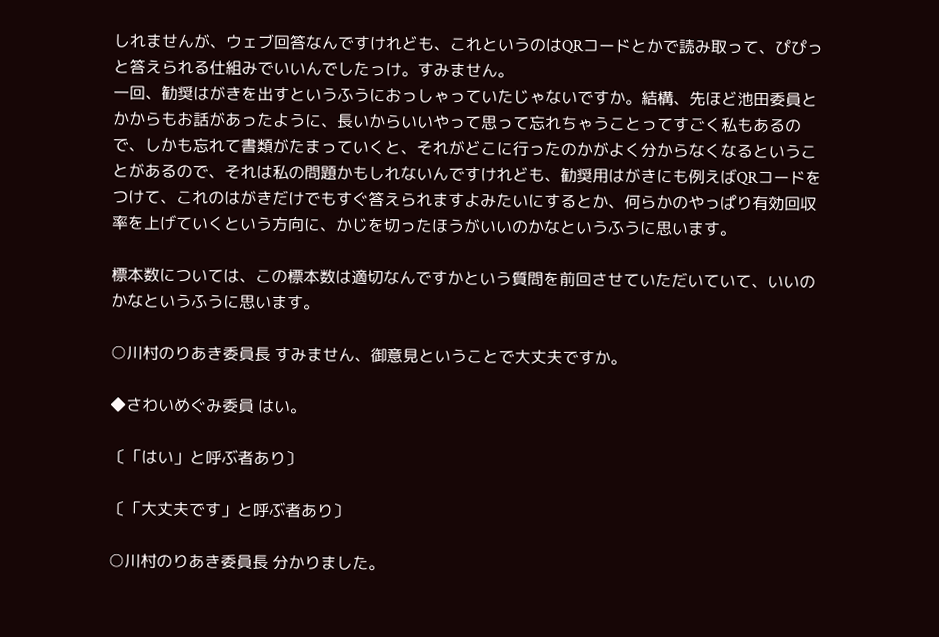しれませんが、ウェブ回答なんですけれども、これというのはQRコードとかで読み取って、ぴぴっと答えられる仕組みでいいんでしたっけ。すみません。
一回、勧奨はがきを出すというふうにおっしゃっていたじゃないですか。結構、先ほど池田委員とかからもお話があったように、長いからいいやって思って忘れちゃうことってすごく私もあるので、しかも忘れて書類がたまっていくと、それがどこに行ったのかがよく分からなくなるということがあるので、それは私の問題かもしれないんですけれども、勧奨用はがきにも例えばQRコードをつけて、これのはがきだけでもすぐ答えられますよみたいにするとか、何らかのやっぱり有効回収率を上げていくという方向に、かじを切ったほうがいいのかなというふうに思います。

標本数については、この標本数は適切なんですかという質問を前回させていただいていて、いいのかなというふうに思います。

○川村のりあき委員長 すみません、御意見ということで大丈夫ですか。

◆さわいめぐみ委員 はい。

〔「はい」と呼ぶ者あり〕

〔「大丈夫です」と呼ぶ者あり〕

○川村のりあき委員長 分かりました。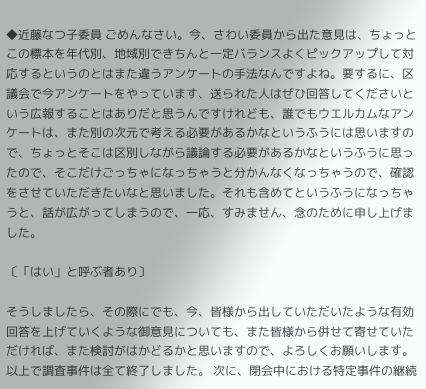◆近藤なつ子委員 ごめんなさい。今、さわい委員から出た意見は、ちょっとこの標本を年代別、地域別できちんと一定バランスよくピックアップして対応するというのとはまた違うアンケートの手法なんですよね。要するに、区議会で今アンケートをやっています、送られた人はぜひ回答してくださいという広報することはありだと思うんですけれども、誰でもウエルカムなアンケートは、また別の次元で考える必要があるかなというふうには思いますので、ちょっとそこは区別しながら議論する必要があるかなというふうに思ったので、そこだけごっちゃになっちゃうと分かんなくなっちゃうので、確認をさせていただきたいなと思いました。それも含めてというふうになっちゃうと、話が広がってしまうので、一応、すみません、念のために申し上げました。

〔「はい」と呼ぶ者あり〕

そうしましたら、その際にでも、今、皆様から出していただいたような有効回答を上げていくような御意見についても、また皆様から併せて寄せていただければ、また検討がはかどるかと思いますので、よろしくお願いします。 以上で調査事件は全て終了しました。 次に、閉会中における特定事件の継続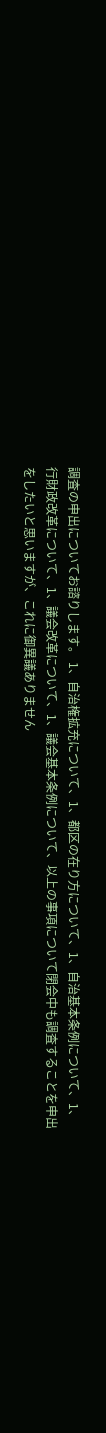調査の申出についてお諮りします。 1、自治権拡充について、1、都区の在り方について、1、自治基本条例について、1、行財政改革について、1、議会改革について、1、議会基本条例について、以上の事項について閉会中も調査することを申出をしたいと思いますが、これに御異議ありません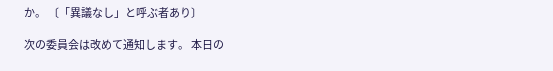か。 〔「異議なし」と呼ぶ者あり〕

次の委員会は改めて通知します。 本日の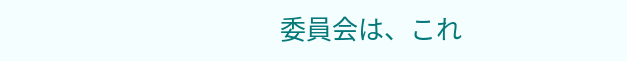委員会は、これ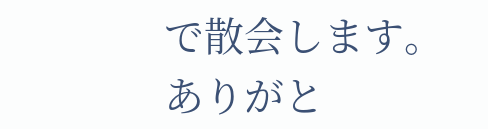で散会します。 ありがと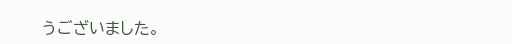うございました。